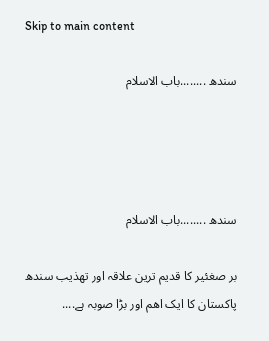Skip to main content

سندھ ........باب الاسلام




سندھ ........باب الاسلام

بر صغئیر کا قدیم ترین علاقہ اور تھذیب سندھ پاکستان کا ایک اھم اور بڑا صوبہ ہے....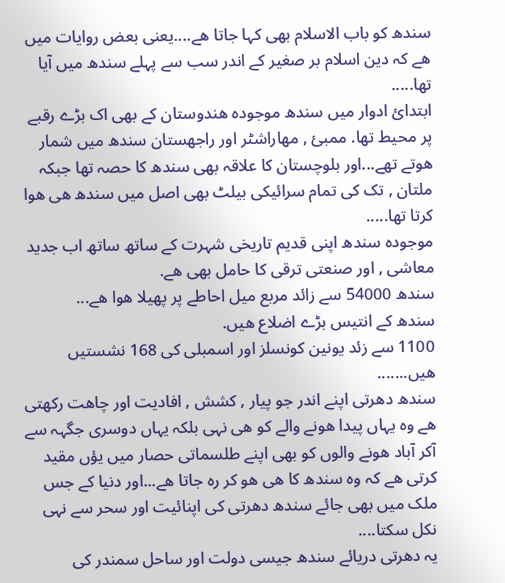سندھ کو باب الاسلام بھی کہا جاتا ھے....یعنی بعض روایات میں ھے کہ دین اسلام بر صغیر کے اندر سب سے پہلے سندھ میں آیا تھا.....
ابتدائ ادوار میں سندھ موجودہ ھندوستان کے بھی اک بڑے رقبے پر محیط تھا. ممبئ , مھاراشٹر اور راجھستان سندھ میں شمار ھوتے تھے...اور بلوچستان کا علاقہ بھی سندھ کا حصہ تھا جبکہ ملتان , تک کی تمام سرائیکی بیلٹ بھی اصل میں سندھ ھی ھوا کرتا تھا.....
موجودہ سندھ اپنی قدیم تاریخی شہرت کے ساتھ ساتھ اب جدید معاشی , اور صنعتی ترقی کا حامل بھی ھے.
سندھ 54000 سے زائد مربع میل احاطے پر پھیلا ھوا ھے...
سندھ کے انتیس بڑے اضلاع ھیں.
1100 سے زئد یونین کونسلز اور اسمبلی کی 168 نشستیں ھیں.......
سندھ دھرتی اپنے اندر جو پیار , کشش , افادیت اور چاھت رکھتی ھے وہ یہاں پیدا ھونے والے کو ھی نہی بلکہ یہاں دوسری جگہہ سے آکر آباد ھونے والوں کو بھی اپنے طلسماتی حصار میں یؤں مقید کرتی ھے کہ وہ سندھ کا ھی ھو کر رہ جاتا ھے...اور دنیا کے جس ملک میں بھی جائے سندھ دھرتی کی اپنائیت اور سحر سے نہی نکل سکتا....
یہ دھرتی دریائے سندھ جیسی دولت اور ساحل سمندر کی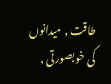طاقت , میدانوں کی خوبصورتی ,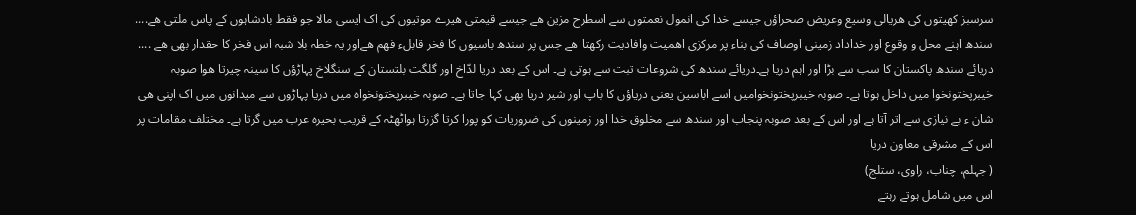سرسبز کھیتوں کی ھریالی وسیع وعریض صحراؤں جیسے خدا کی انمول نعمتوں سے اسطرح مزین ھے جیسے قیمتی ھیرے موتیوں کی اک ایسی مالا جو فقط بادشاہوں کے پاس ملتی ھے....
سندھ اہنے محل و وقوع اور خداداد زمینی اوصاف کی بناء پر مرکزی اھمیت وافادیت رکھتا ھے جس پر سندھ باسیوں کا فخر قابلء فھم ھےاور یہ خطہ بلا شبہ اس فخر کا حقدار بھی ھے ....
دریائے سندھ پاکستان کا سب سے بڑا اور اہم دریا ہے۔دریائے سندھ کی شروعات تبت سے ہوتی ہے۔ اس کے بعد دریا لدّاخ اور گلگت بلتستان کے سنگلاخ پہاڑؤں کا سینہ چیرتا ھوا صوبہ خیبرپختونخوا میں داخل ہوتا ہے۔ صوبہ خیبرپختونخوامیں اسے اباسین یعنی دریاؤں کا باپ اور شیر دریا بھی کہا جاتا ہے۔ صوبہ خیبرپختونخواہ میں دریا پہاڑوں سے میدانوں میں اک اپنی ھی شان ء بے نیازی سے اتر آتا ہے اور اس کے بعد صوبہ پنجاب اور سندھ سے مخلوق خدا اور زمینوں کی ضروریات کو پورا کرتا گزرتا ہواٹھٹہ کے قریب بحیرہ عرب میں گرتا ہے۔ مختلف مقامات پر اس کے مشرقی معاون دریا
( جہلم، چناب، راوی، ستلج)
اس میں شامل ہوتے رہتے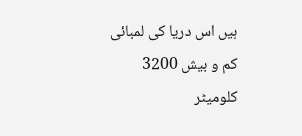ہیں اس دریا کی لمبائی کم و بیش 3200 کلومیٹر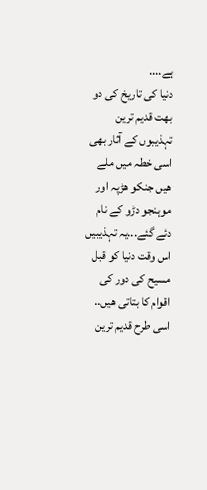ہے....
دنیا کی تاریخ کی دو بھت قدیم ترین تہذیبوں کے آثار بھی اسی خطہ میں ملے ھیں جنکو ھڑپہ اور موہنجو دڑو کے نام دئے گئے...یہ تہذیبیں اس وقت دنیا کو قبل مسیح کی دور کی اقوام کا بتاتی ھیں..
اسی طرح قدیم ترین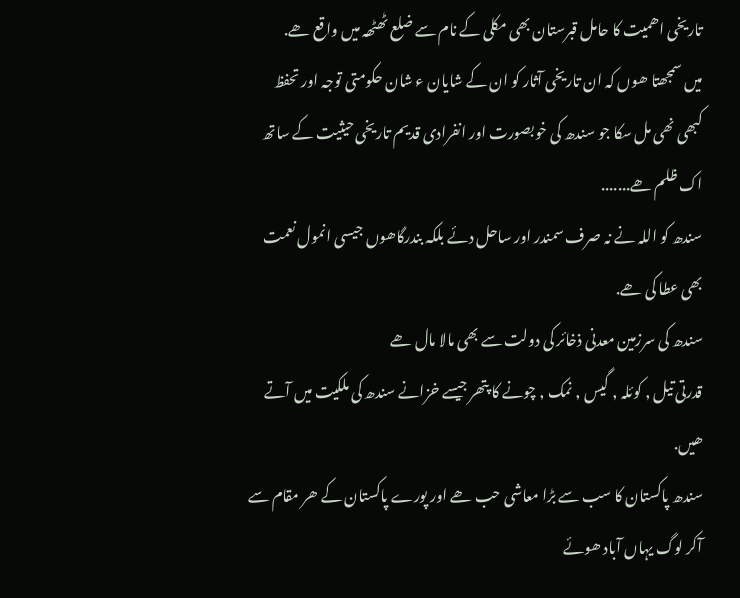تاریخی اھمیت کا حامل قبرستان بھی مکلی کے نام سے ضلع ٹھٹھہ میں واقع ھے.
میں سمجھتا ھوں کہ ان تاریخی آثار کو ان کے شایان ء شان حکومتی توجہ اور تحفظ کبھی نھی مل سکا جو سندھ کی خوبصورت اور انفرادی قدیم تاریخی حیثیت کے ساتھ اک ظلم ھے.......
سندھ کو اللہ نے نہ صرف سمندر اور ساحل دئے بلکہ بندرگاھوں جیسی انمول نعمت بھی عطا کی ھے.
سندھ کی سرزمین معدنی ذخائر کی دولت سے بھی مالا مال ھے
قدرتی تیل , کوئلہ , گیس , نمک , چونے کا پتھر جیسے خزانے سندھ کی ملکیت میں آتے ھیں.
سندھ پاکستان کا سب سے بڑا معاشی حب ھے اور پورے پاکستان کے ھر مقام سے آکر لوگ یہاں آباد ھوئے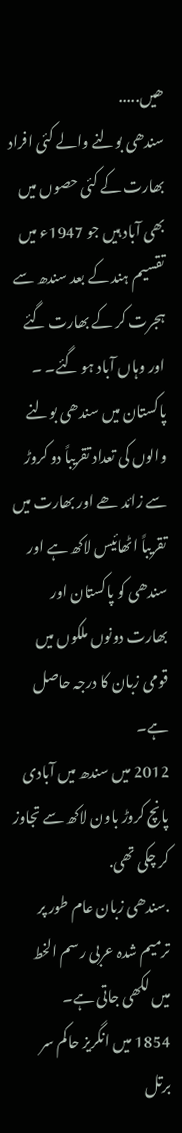ھیں.....
سندھی بولنے والے کئی افراد بھارت کے کئی حصوں میں بھی آباد ہیں جو 1947ء میں تقسیم ہند کے بعد سندھ سے ہجرت کر کے بھارت گئے اور وہاں آباد ہو گئے۔ ۔ پاکستان میں سندھی بولنے والوں کی تعداد تقریباً دو کروڑ سے زائد ھے اور بھارت میں تقریباً اٹھائیس لاکھ ہے اور سندھی کو پاکستان اور بھارت دونوں ملکوں میں قومی زبان کا درجہ حاصل ہے۔
2012 میں سندھ میں آبادی پانچ کروڑ باون لاکھ سے تجاوز کر چکی تھی.
.سندھی زبان عام طور پر ترمیم شدہ عربی رسم الخط میں لکھی جاتی ہے۔
1854 میں انگریز حاکم سر برتل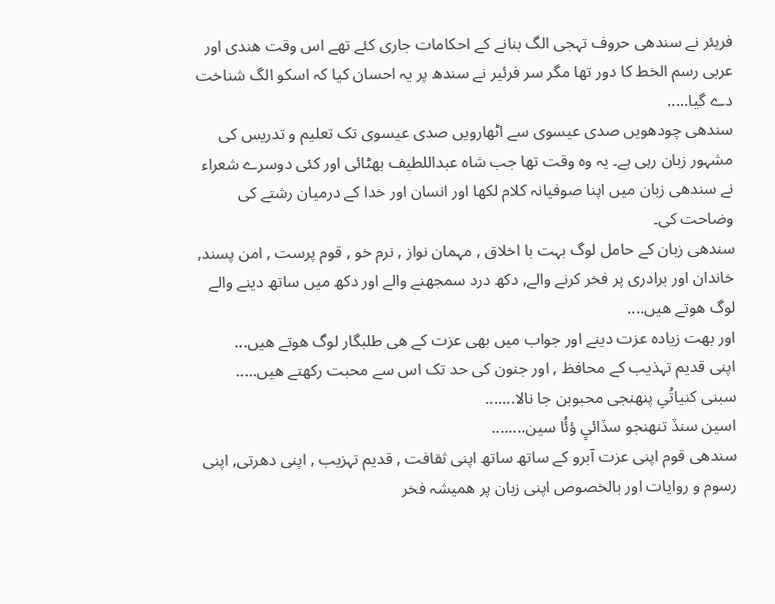فریئر نے سندھی حروف تہجی الگ بنانے کے احکامات جاری کئے تھے اس وقت ھندی اور عربی رسم الخط کا دور تھا مگر سر فرئیر نے سندھ پر یہ احسان کیا کہ اسکو الگ شناخت دے گیا.....
سندھی چودھویں صدی عیسوی سے اٹھارویں صدی عیسوی تک تعلیم و تدریس کی مشہور زبان رہی ہے۔ یہ وہ وقت تھا جب شاہ عبداللطیف بھٹائی اور کئی دوسرے شعراء نے سندھی زبان میں اپنا صوفیانہ کلام لکھا اور انسان اور خدا کے درمیان رشتے کی وضاحت کی۔
سندھی زبان کے حامل لوگ بہت با اخلاق , مہمان نواز , نرم خو , قوم پرست , امن پسند, خاندان اور برادری پر فخر کرنے والے, دکھ درد سمجھنے والے اور دکھ میں ساتھ دینے والے لوگ ھوتے ھیں....
اور بھت زیادہ عزت دینے اور جواب میں بھی عزت کے ھی طلبگار لوگ ھوتے ھیں...
اپنی قدیم تہذیب کے محافظ , اور جنون کی حد تک اس سے محبت رکھتے ھیں.....
سبنی کنیاتُیِ پنھنجی محبوبن جا نالا.......
اسین سنڏ تنھنجو سڏائیٍ ؤئُا سین........
سندھی قوم اپنی عزت آبرو کے ساتھ ساتھ اپنی ثقافت , قدیم تہزیب , اپنی دھرتی, اپنی رسوم و روایات اور بالخصوص اپنی زبان پر ھمیشہ فخر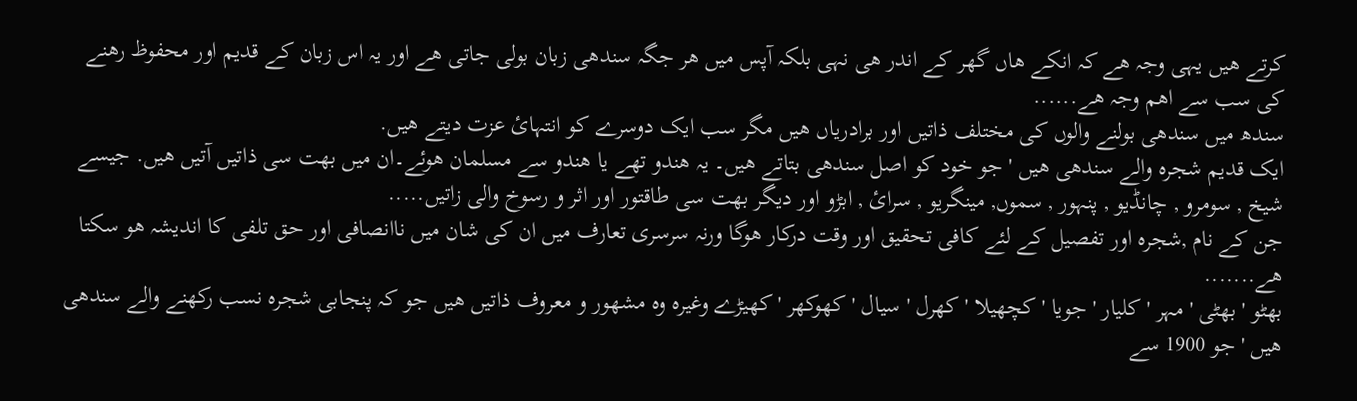کرتے ھیں یہی وجہ ھے کہ انکے ھاں گھر کے اندر ھی نہی بلکہ آپس میں ھر جگہ سندھی زبان بولی جاتی ھے اور یہ اس زبان کے قدیم اور محفوظ رھنے کی سب سے اھم وجہ ھے......
سندھ میں سندھی بولنے والوں کی مختلف ذاتیں اور برادریاں ھیں مگر سب ایک دوسرے کو انتہائ عزت دیتے ھیں.
ایک قدیم شجرہ والے سندھی ھیں ' جو خود کو اصل سندھی بتاتے ھیں۔ یہ ھندو تھے یا ھندو سے مسلمان ھوئے۔ان میں بھت سی ذاتیں آتیں ھیں. جیسے شیخ , سومرو , چانڈیو , پنہور , سموں, مینگریو , سرائ , ابڑو اور دیگر بھت سی طاقتور اور اثر و رسوخ والی زاتیں.....
جن کے نام ,شجرہ اور تفصیل کے لئے کافی تحقیق اور وقت درکار ھوگا ورنہ سرسری تعارف میں ان کی شان میں ناانصافی اور حق تلفی کا اندیشہ ھو سکتا ھے.......
بھٹو ' بھٹی ' مہر ' کلیار ' جویا ' کچھیلا ' کھرل ' سیال ' کھوکھر ' کھیڑے وغیرہ وہ مشھور و معروف ذاتیں ھیں جو کہ پنجابی شجرہ نسب رکھنے والے سندھی ھیں ' جو 1900 سے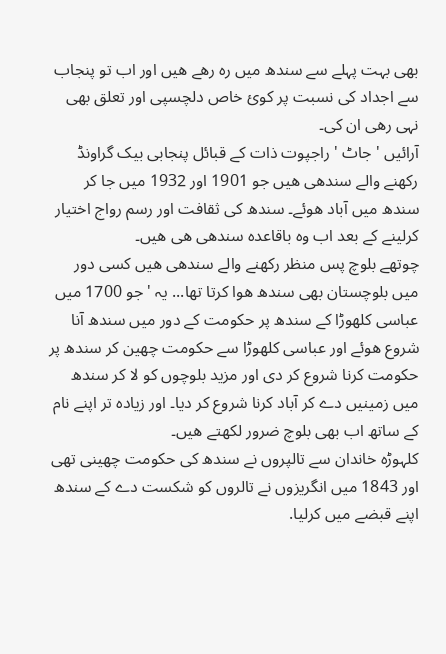بھی بہت پہلے سے سندھ میں رہ رھے ھیں اور اب تو پنجاب سے اجداد کی نسبت پر کوئ خاص دلچسپی اور تعلق بھی نہی رھی ان کی۔
آرائیں ' جاٹ ' راجپوت ذات کے قبائل پنجابی بیک گراونڈ رکھنے والے سندھی ھیں جو 1901 اور 1932 میں جا کر سندھ میں آباد ھوئے۔ سندھ کی ثقافت اور رسم رواج اختیار کرلینے کے بعد اب وہ باقاعدہ سندھی ھی ھیں۔
چوتھے بلوچ پس منظر رکھنے والے سندھی ھیں کسی دور میں بلوچستان بھی سندھ ھوا کرتا تھا... یہ ' جو 1700 میں عباسی کلھوڑا کے سندھ پر حکومت کے دور میں سندھ آنا شروع ھوئے اور عباسی کلھوڑا سے حکومت چھین کر سندھ پر حکومت کرنا شروع کر دی اور مزید بلوچوں کو لا کر سندھ میں زمینیں دے کر آباد کرنا شروع کر دیا۔ اور زیادہ تر اپنے نام کے ساتھ اب بھی بلوچ ضرور لکھتے ھیں۔
کلہوڑہ خاندان سے تالپروں نے سندھ کی حکومت چھینی تھی اور 1843 میں انگریزوں نے تالروں کو شکست دے کے سندھ اپنے قبضے میں کرلیا.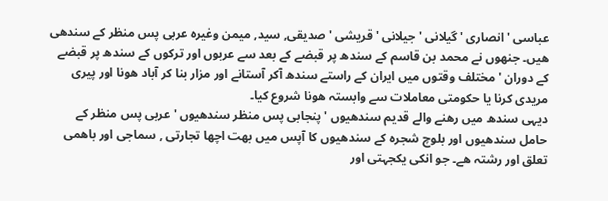عباسی ' انصاری ' گیلانی ' جیلانی ' قریشی ' صدیقی, سید, میمن وغیرہ عربی پس منظر کے سندھی ھیں۔ جنھوں نے محمد بن قاسم کے سندھ پر قبضے کے بعد سے عربوں اور ترکوں کے سندھ پر قبضے کے دوران ' مختلف وقتوں میں ایران کے راستے سندھ آکر آستانے اور مزار بنا کر آباد ھونا اور پیری مریدی کرنا یا حکومتی معاملات سے وابستہ ھونا شروع کیا۔
دیہی سندھ میں رھنے والے قدیم سندھیوں ' پنجابی پس منظر سندھیوں ' عربی پس منظر کے حامل سندھیوں اور بلوچ شجرہ کے سندھیوں کا آپس میں بھت اچھا تجارتی , سماجی اور باھمی تعلق اور رشتہ ھے۔ جو انکی یکجہتی اور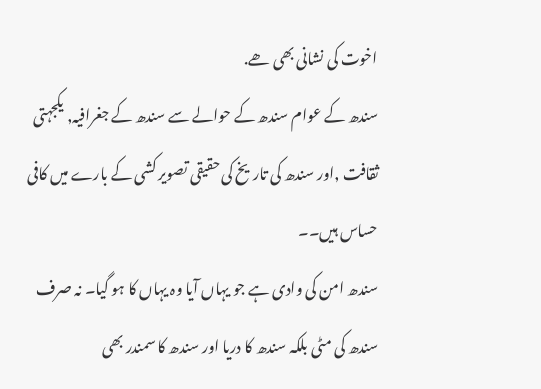اخوت کی نشانی بھی ھے.
سندھ کے عوام سندھ کے حوالے سے سندھ کے جغرافیہ, یکجہتی ثقافت ,اور سندھ کی تاریخ کی حقیقی تصویر کشی کے بارے میں کافی حساس ہیں۔۔
سندھ امن کی وادی ہے جو یہاں آیا وہ یہاں کا ہو گیا۔ نہ صرف سندھ کی مٹی بلکہ سندھ کا دریا اور سندھ کا سمندر بھی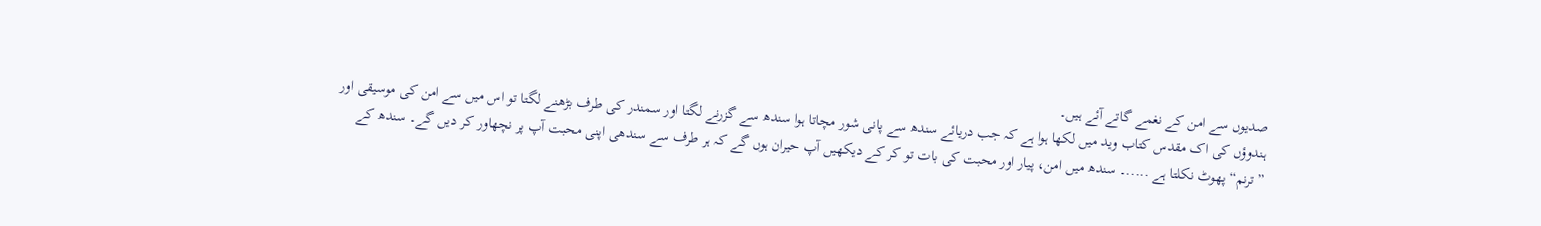صدیوں سے امن کے نغمے گاتے آئے ہیں۔
ہندوؤں کی اک مقدس کتاب وید میں لکھا ہوا ہے کہ جب دریائے سندھ سے پانی شور مچاتا ہوا سندھ سے گزرنے لگتا اور سمندر کی طرف بڑھنے لگتا تو اس میں سے امن کی موسیقی اور ”ترنم“ پھوٹ نکلتا ہے .....۔ سندھ میں امن، پیار اور محبت کی بات تو کر کے دیکھیں آپ حیران ہوں گے کہ ہر طرف سے سندھی اپنی محبت آپ پر نچھاور کر دیں گے۔ سندھ کے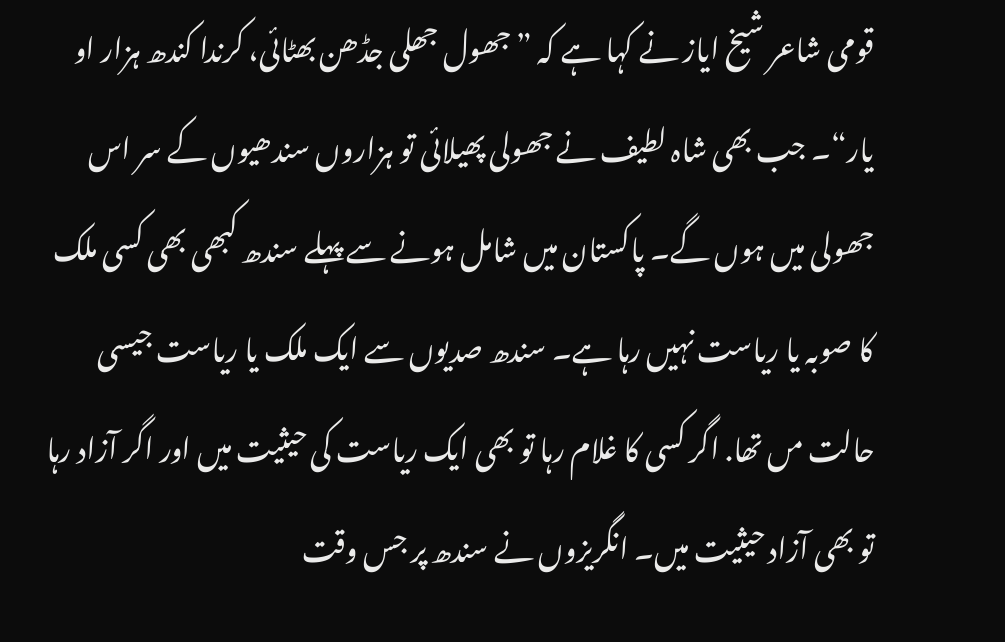قومی شاعر شیخ ایاز نے کہا ہے کہ ”جھول جھلی جڈھن بھٹائی، کرندا کندھ ہزار او یار“۔ جب بھی شاہ لطیف نے جھولی پھیلائی تو ہزاروں سندھیوں کے سر اس جھولی میں ہوں گے۔ پاکستان میں شامل ہونے سے پہلے سندھ کبھی بھی کسی ملک کا صوبہ یا ریاست نہیں رہا ہے۔ سندھ صدیوں سے ایک ملک یا ریاست جیسی حالت مں تھا. اگر کسی کا غلام رہا تو بھی ایک ریاست کی حیثیت میں اور اگر آزاد رہا تو بھی آزاد حیثیت میں۔ انگریزوں نے سندھ پر جس وقت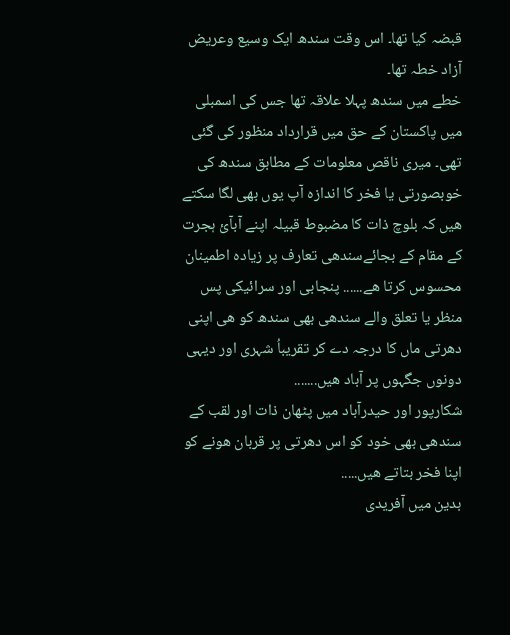قبضہ کیا تھا۔ اس وقت سندھ ایک وسیع وعریض آزاد خطہ تھا۔
خطے میں سندھ پہلا علاقہ تھا جس کی اسمبلی میں پاکستان کے حق میں قرارداد منظور کی گئی تھی۔ میری ناقص معلومات کے مطابق سندھ کی خوبصورتی یا فخر کا اندازہ آپ یوں بھی لگا سکتے ھیں کہ بلوچ ذات کا مضبوط قبیلہ اپنے آبآئ ہجرت کے مقام کے بجائےسندھی تعارف پر زیادہ اطمینان محسوس کرتا ھے...... پنجابی اور سرائیکی پس منظر یا تعلق والے سندھی بھی سندھ کو ھی اپنی دھرتی ماں کا درجہ دے کر تقریباُ شہری اور دیہی دونوں جگہوں پر آباد ھیں.......
شکارپور اور حیدرآباد میں پٹھان ذات اور لقب کے سندھی بھی خود کو اس دھرتی پر قربان ھونے کو اپنا فخر بتاتے ھیں.....
بدین میں آفریدی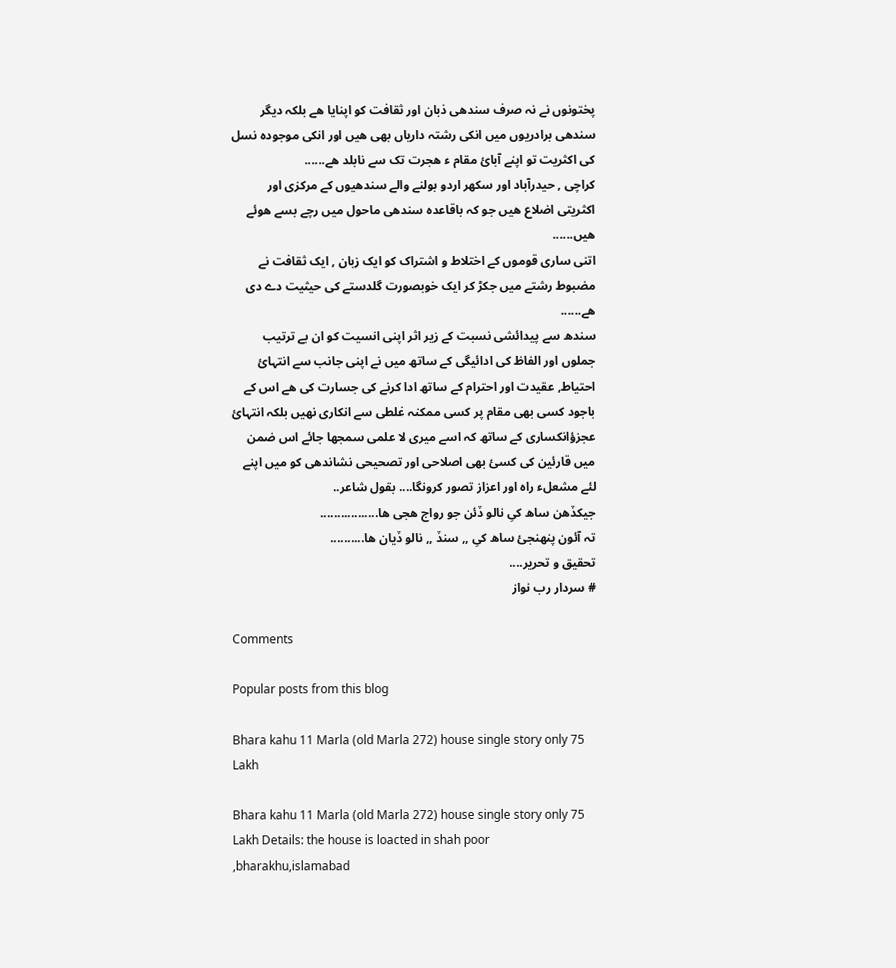پختونوں نے نہ صرف سندھی ذبان اور ثقافت کو اپنایا ھے بلکہ دیگر سندھی برادریوں میں انکی رشتہ داریاں بھی ھیں اور انکی موجودہ نسل کی اکثریت تو اپنے آبائ مقام ء ھجرت تک سے نابلد ھے......
کراچی , حیدرآباد اور سکھر اردو بولنے والے سندھیوں کے مرکزی اور اکثریتی اضلاع ھیں جو کہ باقاعدہ سندھی ماحول میں رچے بسے ھوئے ھیں......
اتنی ساری قوموں کے اختلاط و اشتراک کو ایک زبان , ایک ثقافت نے مضبوط رشتے میں جکڑ کر ایک خوبصورت گلدستے کی حیثیت دے دی ھے......
سندھ سے پیدائشی نسبت کے زیر اثر اپنی انسیت کو ان بے ترتیب جملوں اور الفاظ کی ادائیگی کے ساتھ میں نے اپنی جانب سے انتہائ احتیاط, عقیدت اور احترام کے ساتھ ادا کرنے کی جسارت کی ھے اس کے باجود کسی بھی مقام پر کسی ممکنہ غلطی سے انکاری نھیں بلکہ انتہائ عجزؤانکساری کے ساتھ کہ اسے میری لا علمی سمجھا جائے اس ضمن میں قارئین کی کسئ بھی اصلاحی اور تصحیحی نشاندھی کو میں اپنے لئے مشعلء راہ اور اعزاز تصور کرونگا.... بقول شاعر..
جیکڏھن ساھ کیِ نالو ڏئن جو رواج ھجی ھا.................
تہ آئون پنھنجئ ساھ کیِ ,, سنڏ ,, نالو ڏیان ھا..........
تحقیق و تحریر....
# سردار رب نواز

Comments

Popular posts from this blog

Bhara kahu 11 Marla (old Marla 272) house single story only 75 Lakh

Bhara kahu 11 Marla (old Marla 272) house single story only 75 Lakh Details: the house is loacted in shah poor ,bharakhu,islamabad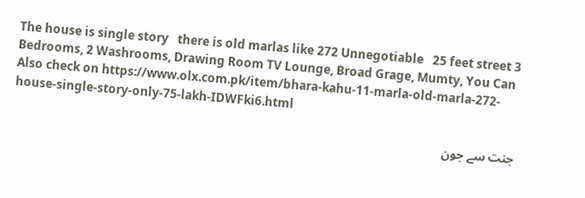The house is single story   there is old marlas like 272 Unnegotiable   25 feet street 3 Bedrooms, 2 Washrooms, Drawing Room TV Lounge, Broad Grage, Mumty, You Can Also check on https://www.olx.com.pk/item/bhara-kahu-11-marla-old-marla-272-house-single-story-only-75-lakh-IDWFki6.html

جنت سے جون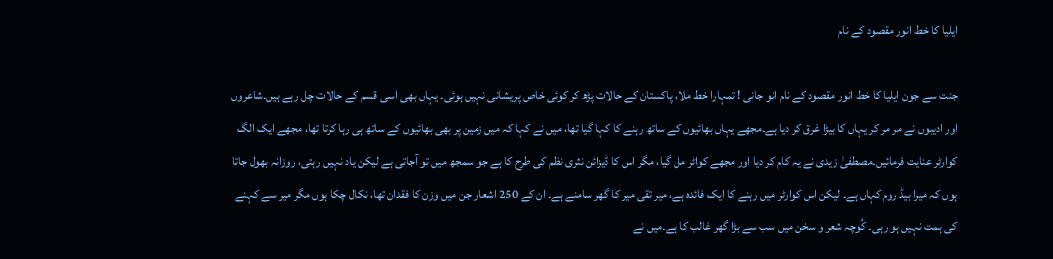ایلیا کا خط انور مقصود کے نام

جنت سے جون ایلیا کا خط انور مقصود کے نام انو جانی ! تمہارا خط ملا، پاکستان کے حالات پڑھ کر کوئی خاص پریشانی نہیں ہوئی۔ یہاں بھی اسی قسم کے حالات چل رہے ہیں۔شاعروں اور ادیبوں نے مر مر کر یہاں کا بیڑا غرق کر دیا ہے۔مجھے یہاں بھائیوں کے ساتھ رہنے کا کہا گیا تھا، میں نے کہا کہ میں زمین پر بھی بھائیوں کے ساتھ ہی رہا کرتا تھا، مجھے ایک الگ کوارٹر عنایت فرمائیں۔مصطفیٰ زیدی نے یہ کام کر دیا اور مجھے کواٹر مل گیا، مگر اس کا ڈیزائن نثری نظم کی طرح کا ہے جو سمجھ میں تو آجاتی ہے لیکن یاد نہیں رہتی، روزانہ بھول جاتا ہوں کہ میرا بیڈ روم کہاں ہے۔ لیکن اس کوارٹر میں رہنے کا ایک فائدہ ہے، میر تقی میر کا گھر سامنے ہے۔ ان کے 250 اشعار جن میں وزن کا فقدان تھا، نکال چکا ہوں مگر میر سے کہنے کی ہمت نہیں ہو رہی۔ کُوچہ شعر و سخن میں سب سے بڑا گھر غالب کا ہے۔میں نے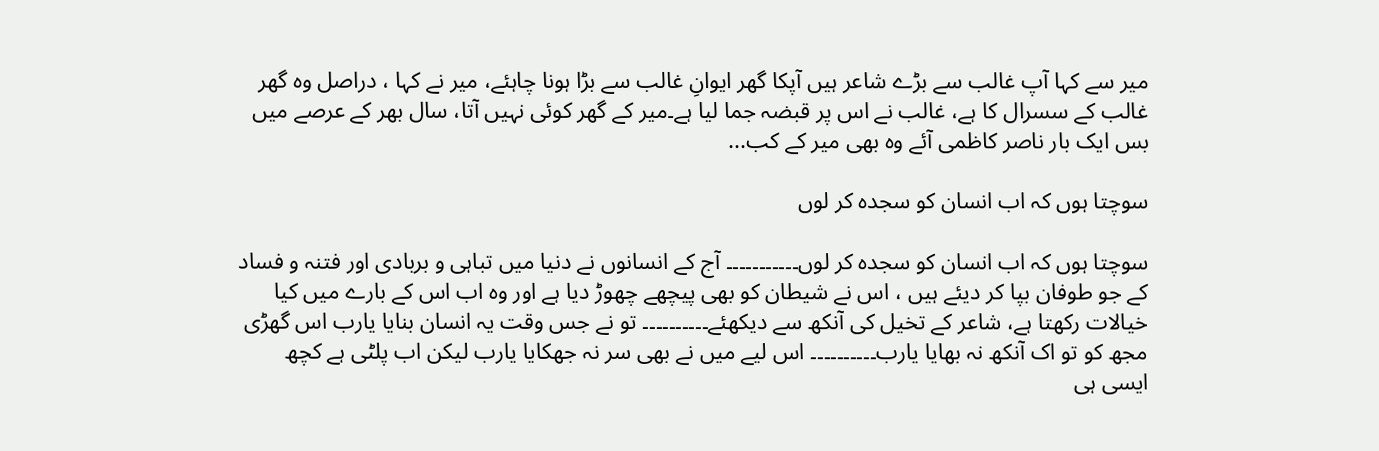میر سے کہا آپ غالب سے بڑے شاعر ہیں آپکا گھر ایوانِ غالب سے بڑا ہونا چاہئے، میر نے کہا ، دراصل وہ گھر غالب کے سسرال کا ہے، غالب نے اس پر قبضہ جما لیا ہے۔میر کے گھر کوئی نہیں آتا، سال بھر کے عرصے میں بس ایک بار ناصر کاظمی آئے وہ بھی میر کے کب...

سوچتا ہوں کہ اب انسان کو سجدہ کر لوں

سوچتا ہوں کہ اب انسان کو سجدہ کر لوں۔۔۔۔۔۔۔۔۔۔۔ آج کے انسانوں نے دنیا میں تباہی و بربادی اور فتنہ و فساد کے جو طوفان بپا کر دیئے ہیں ، اس نے شیطان کو بھی پیچھے چھوڑ دیا ہے اور وہ اب اس کے بارے میں کیا خیالات رکھتا ہے، شاعر کے تخیل کی آنکھ سے دیکھئے۔۔۔۔۔۔۔۔۔۔ تو نے جس وقت یہ انسان بنایا یارب اس گھڑی مجھ کو تو اک آنکھ نہ بھایا یارب۔۔۔۔۔۔۔۔۔۔ اس لیے میں نے بھی سر نہ جھکایا یارب لیکن اب پلٹی ہے کچھ ایسی ہی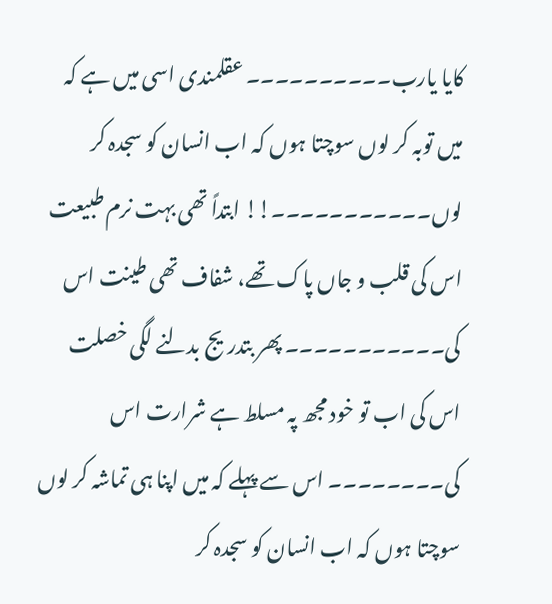کایا یارب۔۔۔۔۔۔۔۔۔۔ عقلمندی اسی میں ہے کہ میں توبہ کر لوں سوچتا ہوں کہ اب انسان کو سجدہ کر لوں۔۔۔۔۔۔۔۔۔۔۔!! ابتداً تھی بہت نرم طبیعت اس کی قلب و جاں پاک تھے، شفاف تھی طینت اس کی۔۔۔۔۔۔۔۔۔۔۔ پھر بتدریج بدلنے لگی خصلت اس کی اب تو خود مجھ پہ مسلط ہے شرارت اس کی۔۔۔۔۔۔۔۔ اس سے پہلے کہ میں اپنا ہی تماشہ کر لوں سوچتا ہوں کہ اب انسان کو سجدہ کر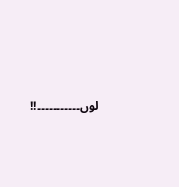لوں۔۔۔۔۔۔۔۔۔۔۔!!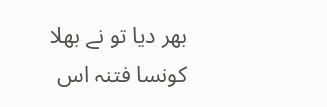بھر دیا تو نے بھلا کونسا فتنہ اس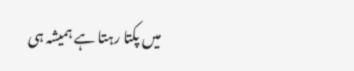میں پکتا رہتا ہے ہمیشہ ہی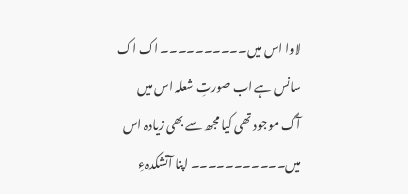لاوا اس میں۔۔۔۔۔۔۔۔۔۔ اک اک سانس ہے اب صورتِ شعلہ اس میں آگ موجود تھی کیا مجھ سے بھی زیادہ اس میں۔۔۔۔۔۔۔۔۔۔۔ اپنا آتشکدہءِ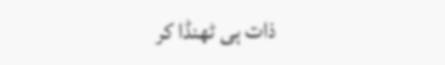ذات ہی ٹھنڈا کر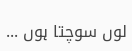لوں سوچتا ہوں ...